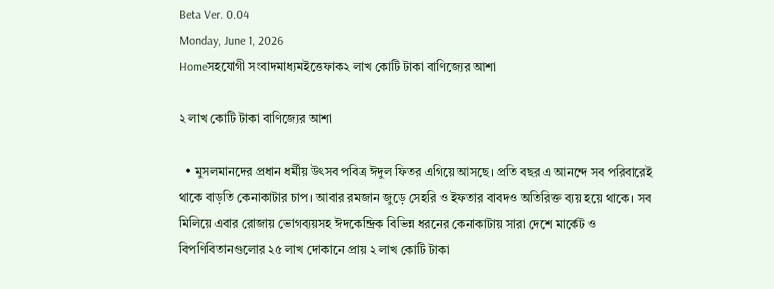Beta Ver. 0.04
Monday, June 1, 2026
Homeসহযোগী সংবাদমাধ্যমইত্তেফাক২ লাখ কোটি টাকা বাণিজ্যের আশা

২ লাখ কোটি টাকা বাণিজ্যের আশা

  • মুসলমানদের প্রধান ধর্মীয় উৎসব পবিত্র ঈদুল ফিতর এগিয়ে আসছে। প্রতি বছর এ আনন্দে সব পরিবারেই থাকে বাড়তি কেনাকাটার চাপ। আবার রমজান জুড়ে সেহরি ও ইফতার বাবদও অতিরিক্ত ব্যয় হয়ে থাকে। সব মিলিয়ে এবার রোজায় ভোগব্যয়সহ ঈদকেন্দ্রিক বিভিন্ন ধরনের কেনাকাটায় সারা দেশে মার্কেট ও বিপণিবিতানগুলোর ২৫ লাখ দোকানে প্রায় ২ লাখ কোটি টাকা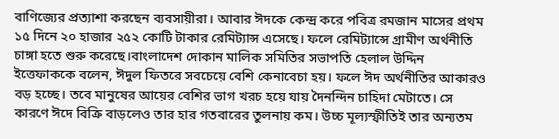বাণিজ্যের প্রত্যাশা করছেন ব্যবসায়ীরা। আবার ঈদকে কেন্দ্র করে পবিত্র রমজান মাসের প্রথম ১৫ দিনে ২০ হাজার ২৫২ কোটি টাকার রেমিট্যান্স এসেছে। ফলে রেমিট্যান্সে গ্রামীণ অর্থনীতি চাঙ্গা হতে শুরু করেছে।বাংলাদেশ দোকান মালিক সমিতির সভাপতি হেলাল উদ্দিন ইত্তেফাককে বলেন, ঈদুল ফিতরে সবচেয়ে বেশি কেনাবেচা হয়। ফলে ঈদ অর্থনীতির আকারও বড় হচ্ছে। তবে মানুষের আয়ের বেশির ভাগ খরচ হয়ে যায় দৈনন্দিন চাহিদা মেটাতে। সে কারণে ঈদে বিক্রি বাড়লেও তার হার গতবারের তুলনায় কম। উচ্চ মূল্যস্ফীতিই তার অন্যতম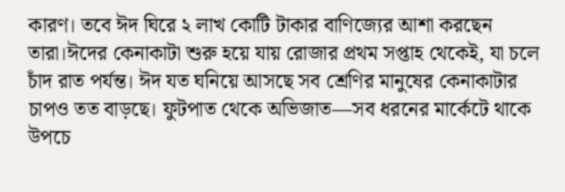কারণ। তবে ঈদ ঘিরে ২ লাখ কোটি টাকার বাণিজ্যের আশা করছেন তারা।ঈদের কেনাকাটা শুরু হয়ে যায় রোজার প্রথম সপ্তাহ থেকেই, যা চলে চাঁদ রাত পর্যন্ত। ঈদ যত ঘনিয়ে আসছে সব শ্রেণির মানুষের কেনাকাটার চাপও তত বাড়ছে। ফুটপাত থেকে অভিজাত—সব ধরনের মার্কেটে থাকে উপচে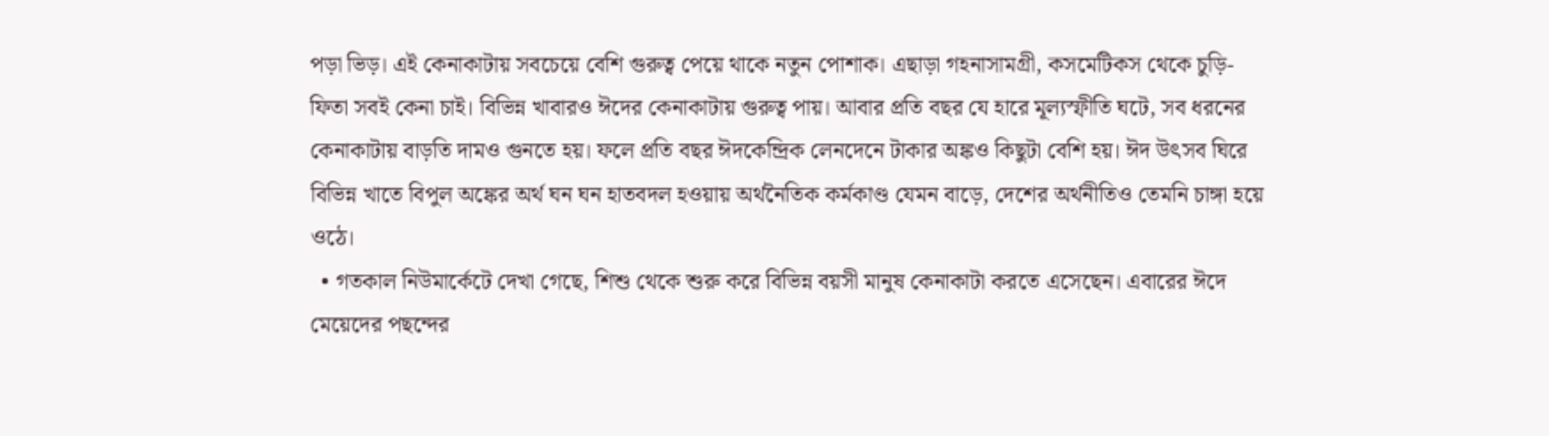পড়া ভিড়। এই কেনাকাটায় সবচেয়ে বেশি গুরুত্ব পেয়ে থাকে নতুন পোশাক। এছাড়া গহনাসামগ্রী, কসমেটিকস থেকে চুড়ি-ফিতা সবই কেনা চাই। বিভিন্ন খাবারও ঈদের কেনাকাটায় গুরুত্ব পায়। আবার প্রতি বছর যে হারে মূল্যস্ফীতি ঘটে, সব ধরনের কেনাকাটায় বাড়তি দামও গুনতে হয়। ফলে প্রতি বছর ঈদকেন্দ্রিক লেনদেনে টাকার অঙ্কও কিছুটা বেশি হয়। ঈদ উৎসব ঘিরে বিভিন্ন খাতে বিপুল অঙ্কের অর্থ ঘন ঘন হাতবদল হওয়ায় অর্থনৈতিক কর্মকাণ্ড যেমন বাড়ে, দেশের অর্থনীতিও তেমনি চাঙ্গা হয়ে ওঠে।
  • গতকাল নিউমার্কেটে দেখা গেছে, শিশু থেকে শুরু করে বিভিন্ন বয়সী মানুষ কেনাকাটা করতে এসেছেন। এবারের ঈদে মেয়েদের পছন্দের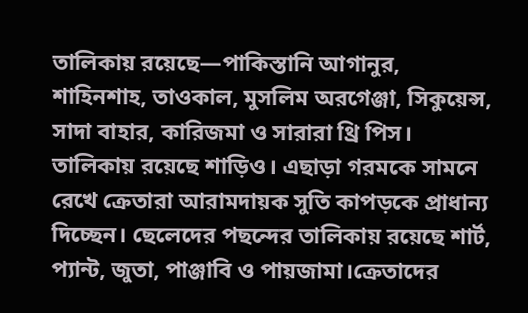তালিকায় রয়েছে—পাকিস্তানি আগানুর, শাহিনশাহ, তাওকাল, মুসলিম অরগেঞ্জা, সিকুয়েন্স, সাদা বাহার, কারিজমা ও সারারা থ্রি পিস। তালিকায় রয়েছে শাড়িও। এছাড়া গরমকে সামনে রেখে ক্রেতারা আরামদায়ক সুতি কাপড়কে প্রাধান্য দিচ্ছেন। ছেলেদের পছন্দের তালিকায় রয়েছে শার্ট, প্যান্ট, জুতা, পাঞ্জাবি ও পায়জামা।ক্রেতাদের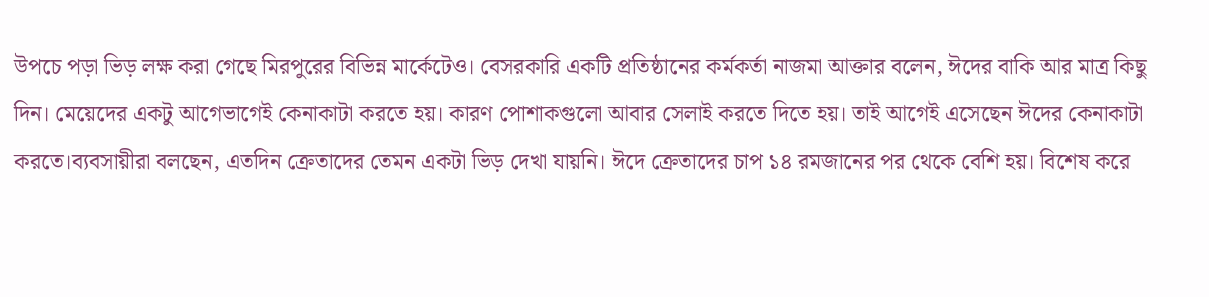উপচে পড়া ভিড় লক্ষ করা গেছে মিরপুরের বিভিন্ন মার্কেটেও। বেসরকারি একটি প্রতিষ্ঠানের কর্মকর্তা নাজমা আক্তার বলেন, ঈদের বাকি আর মাত্র কিছু দিন। মেয়েদের একটু আগেভাগেই কেনাকাটা করতে হয়। কারণ পোশাকগুলো আবার সেলাই করতে দিতে হয়। তাই আগেই এসেছেন ঈদের কেনাকাটা করতে।ব্যবসায়ীরা বলছেন, এতদিন ক্রেতাদের তেমন একটা ভিড় দেখা যায়নি। ঈদে ক্রেতাদের চাপ ১৪ রমজানের পর থেকে বেশি হয়। বিশেষ করে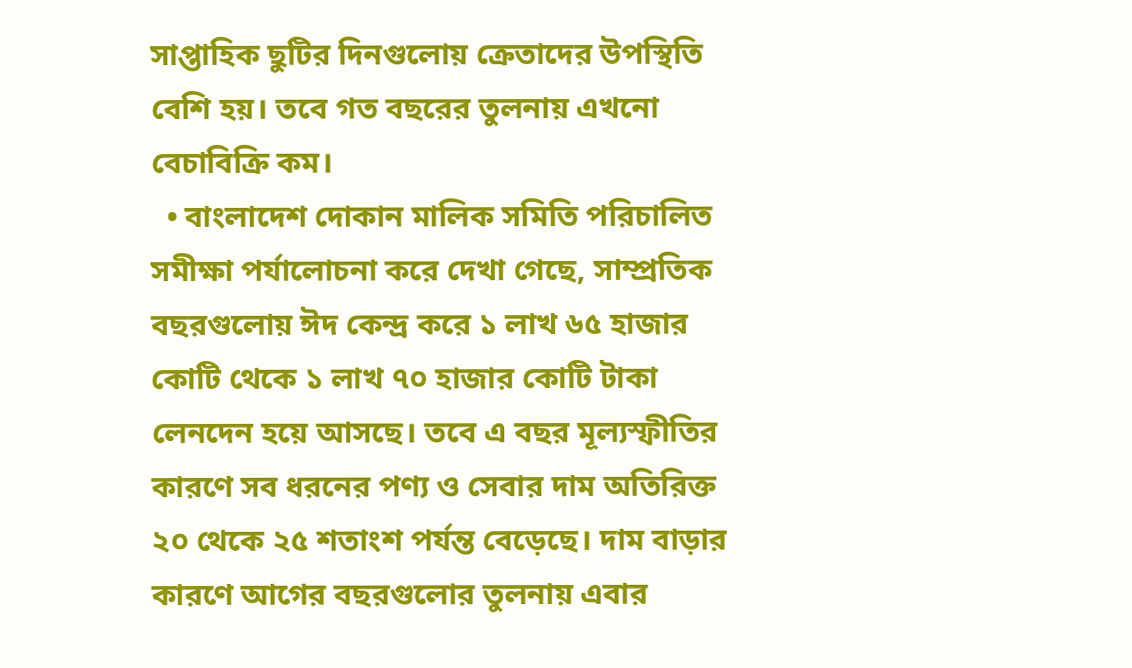সাপ্তাহিক ছুটির দিনগুলোয় ক্রেতাদের উপস্থিতি বেশি হয়। তবে গত বছরের তুলনায় এখনো বেচাবিক্রি কম।
  • বাংলাদেশ দোকান মালিক সমিতি পরিচালিত সমীক্ষা পর্যালোচনা করে দেখা গেছে, সাম্প্রতিক বছরগুলোয় ঈদ কেন্দ্র করে ১ লাখ ৬৫ হাজার কোটি থেকে ১ লাখ ৭০ হাজার কোটি টাকা লেনদেন হয়ে আসছে। তবে এ বছর মূল্যস্ফীতির কারণে সব ধরনের পণ্য ও সেবার দাম অতিরিক্ত ২০ থেকে ২৫ শতাংশ পর্যন্ত বেড়েছে। দাম বাড়ার কারণে আগের বছরগুলোর তুলনায় এবার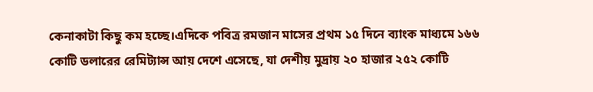কেনাকাটা কিছু কম হচ্ছে।এদিকে পবিত্র রমজান মাসের প্রথম ১৫ দিনে ব্যাংক মাধ্যমে ১৬৬ কোটি ডলারের রেমিট্যান্স আয় দেশে এসেছে, যা দেশীয় মুদ্রায় ২০ হাজার ২৫২ কোটি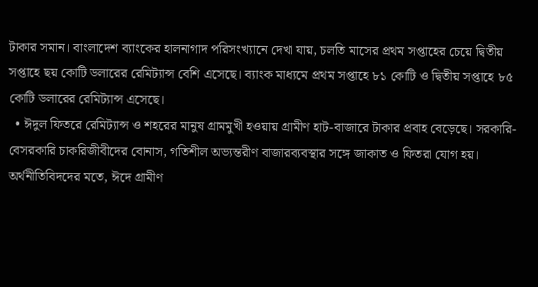টাকার সমান। বাংলাদেশ ব্যাংকের হালনাগাদ পরিসংখ্যানে দেখা যায়, চলতি মাসের প্রথম সপ্তাহের চেয়ে দ্বিতীয় সপ্তাহে ছয় কোটি ডলারের রেমিট্যান্স বেশি এসেছে। ব্যাংক মাধ্যমে প্রথম সপ্তাহে ৮১ কোটি ও দ্বিতীয় সপ্তাহে ৮৫ কোটি ডলারের রেমিট্যান্স এসেছে।
  • ঈদুল ফিতরে রেমিট্যান্স ও শহরের মানুষ গ্রামমুখী হওয়ায় গ্রামীণ হাট-বাজারে টাকার প্রবাহ বেড়েছে। সরকারি-বেসরকারি চাকরিজীবীদের বোনাস, গতিশীল অভ্যন্তরীণ বাজারব্যবস্থার সঙ্গে জাকাত ও ফিতরা যোগ হয়। অর্থনীতিবিদদের মতে, ঈদে গ্রামীণ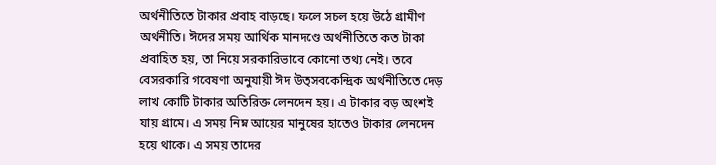অর্থনীতিতে টাকার প্রবাহ বাড়ছে। ফলে সচল হয়ে উঠে গ্রামীণ অর্থনীতি। ঈদের সময় আর্থিক মানদণ্ডে অর্থনীতিতে কত টাকা প্রবাহিত হয়, তা নিয়ে সরকারিভাবে কোনো তথ্য নেই। তবে বেসরকারি গবেষণা অনুযায়ী ঈদ উত্সবকেন্দ্রিক অর্থনীতিতে দেড় লাখ কোটি টাকার অতিরিক্ত লেনদেন হয়। এ টাকার বড় অংশই যায় গ্রামে। এ সময় নিম্ন আয়ের মানুষের হাতেও টাকার লেনদেন হয়ে থাকে। এ সময় তাদের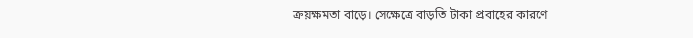ক্রয়ক্ষমতা বাড়ে। সেক্ষেত্রে বাড়তি টাকা প্রবাহের কারণে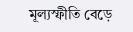মূল্যস্ফীতি বেড়ে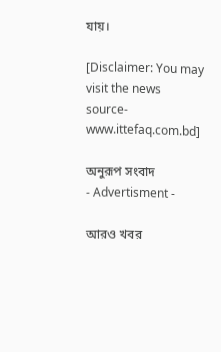যায়।

[Disclaimer: You may visit the news source-www.ittefaq.com.bd]

অনুরূপ সংবাদ
- Advertisment -

আরও খবর